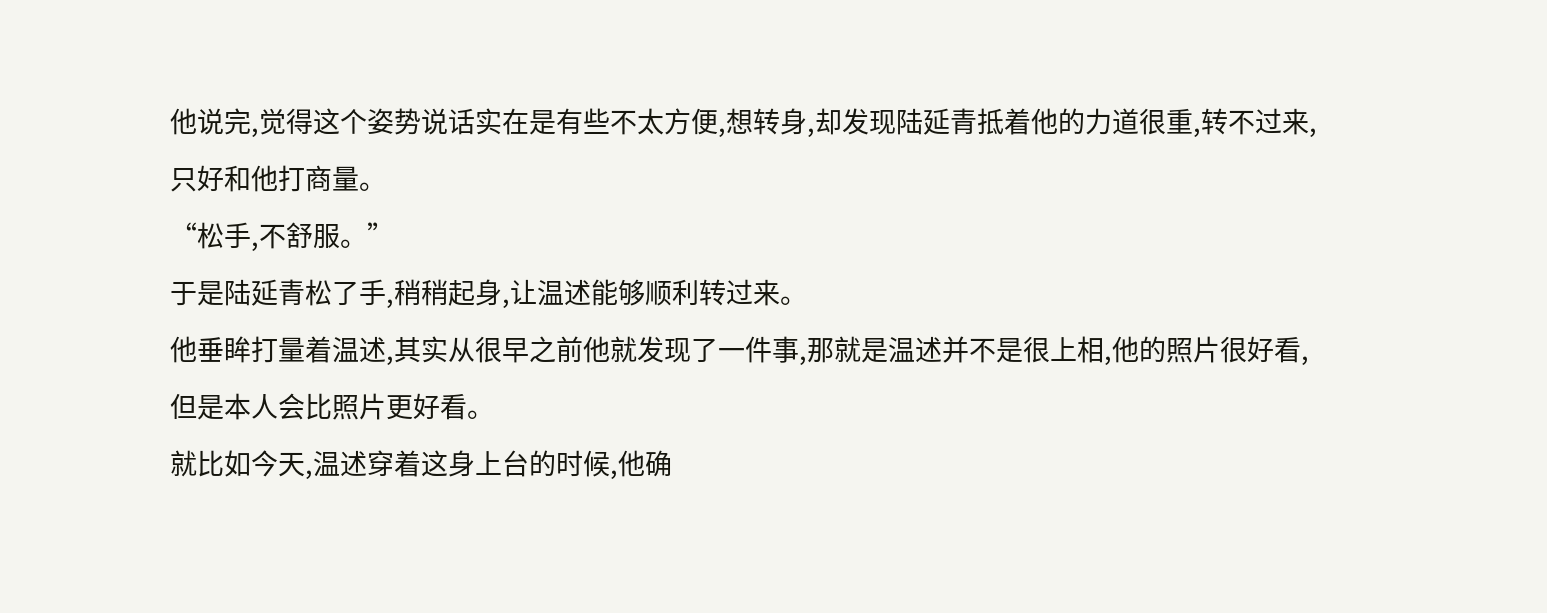他说完,觉得这个姿势说话实在是有些不太方便,想转身,却发现陆延青抵着他的力道很重,转不过来,只好和他打商量。
“松手,不舒服。”
于是陆延青松了手,稍稍起身,让温述能够顺利转过来。
他垂眸打量着温述,其实从很早之前他就发现了一件事,那就是温述并不是很上相,他的照片很好看,但是本人会比照片更好看。
就比如今天,温述穿着这身上台的时候,他确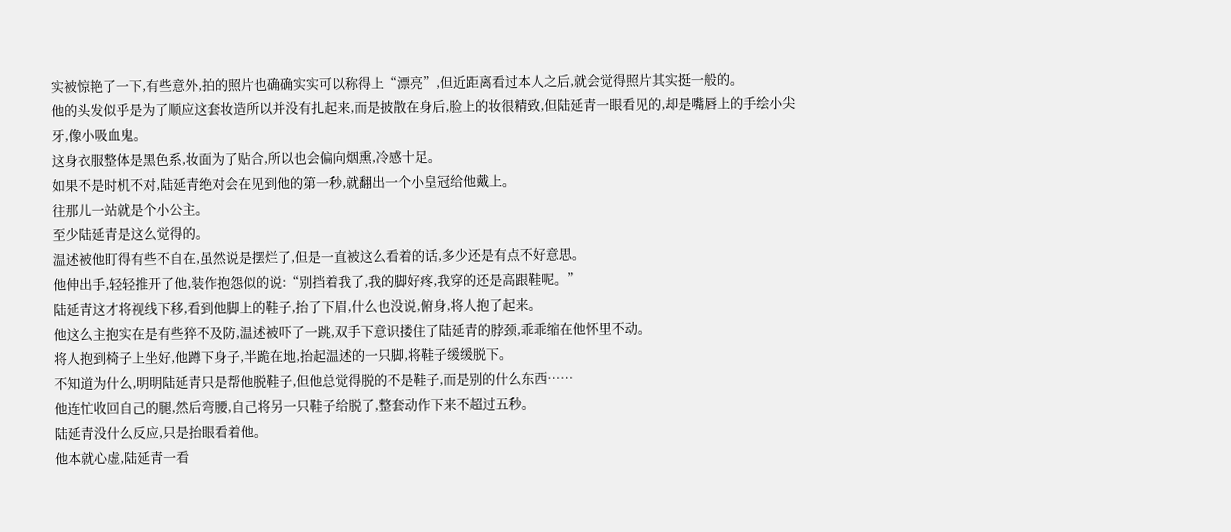实被惊艳了一下,有些意外,拍的照片也确确实实可以称得上“漂亮”,但近距离看过本人之后,就会觉得照片其实挺一般的。
他的头发似乎是为了顺应这套妆造所以并没有扎起来,而是披散在身后,脸上的妆很精致,但陆延青一眼看见的,却是嘴唇上的手绘小尖牙,像小吸血鬼。
这身衣服整体是黑色系,妆面为了贴合,所以也会偏向烟熏,冷感十足。
如果不是时机不对,陆延青绝对会在见到他的第一秒,就翻出一个小皇冠给他戴上。
往那儿一站就是个小公主。
至少陆延青是这么觉得的。
温述被他盯得有些不自在,虽然说是摆烂了,但是一直被这么看着的话,多少还是有点不好意思。
他伸出手,轻轻推开了他,装作抱怨似的说:“别挡着我了,我的脚好疼,我穿的还是高跟鞋呢。”
陆延青这才将视线下移,看到他脚上的鞋子,抬了下眉,什么也没说,俯身,将人抱了起来。
他这么主抱实在是有些猝不及防,温述被吓了一跳,双手下意识搂住了陆延青的脖颈,乖乖缩在他怀里不动。
将人抱到椅子上坐好,他蹲下身子,半跪在地,抬起温述的一只脚,将鞋子缓缓脱下。
不知道为什么,明明陆延青只是帮他脱鞋子,但他总觉得脱的不是鞋子,而是别的什么东西……
他连忙收回自己的腿,然后弯腰,自己将另一只鞋子给脱了,整套动作下来不超过五秒。
陆延青没什么反应,只是抬眼看着他。
他本就心虚,陆延青一看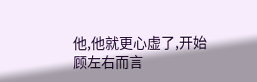他,他就更心虚了,开始顾左右而言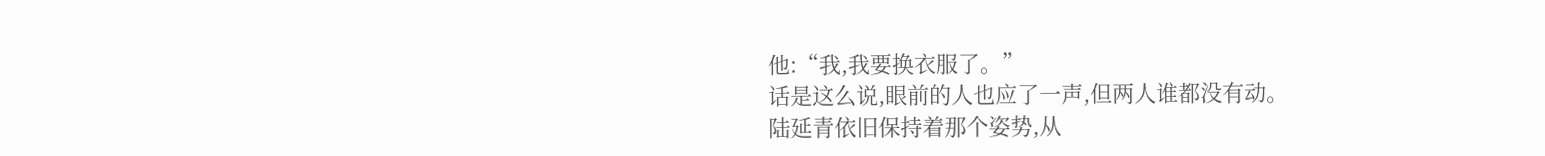他:“我,我要换衣服了。”
话是这么说,眼前的人也应了一声,但两人谁都没有动。
陆延青依旧保持着那个姿势,从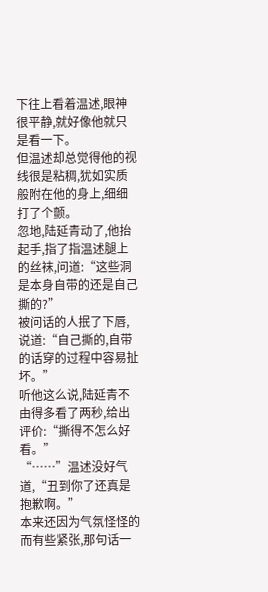下往上看着温述,眼神很平静,就好像他就只是看一下。
但温述却总觉得他的视线很是粘稠,犹如实质般附在他的身上,细细打了个颤。
忽地,陆延青动了,他抬起手,指了指温述腿上的丝袜,问道:“这些洞是本身自带的还是自己撕的?”
被问话的人抿了下唇,说道:“自己撕的,自带的话穿的过程中容易扯坏。”
听他这么说,陆延青不由得多看了两秒,给出评价:“撕得不怎么好看。”
“……”温述没好气道,“丑到你了还真是抱歉啊。”
本来还因为气氛怪怪的而有些紧张,那句话一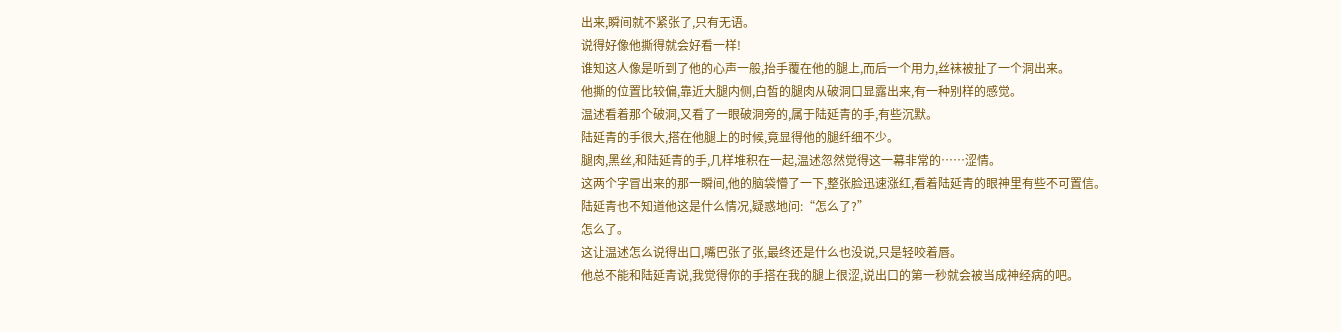出来,瞬间就不紧张了,只有无语。
说得好像他撕得就会好看一样!
谁知这人像是听到了他的心声一般,抬手覆在他的腿上,而后一个用力,丝袜被扯了一个洞出来。
他撕的位置比较偏,靠近大腿内侧,白皙的腿肉从破洞口显露出来,有一种别样的感觉。
温述看着那个破洞,又看了一眼破洞旁的,属于陆延青的手,有些沉默。
陆延青的手很大,搭在他腿上的时候,竟显得他的腿纤细不少。
腿肉,黑丝,和陆延青的手,几样堆积在一起,温述忽然觉得这一幕非常的……涩情。
这两个字冒出来的那一瞬间,他的脑袋懵了一下,整张脸迅速涨红,看着陆延青的眼神里有些不可置信。
陆延青也不知道他这是什么情况,疑惑地问:“怎么了?”
怎么了。
这让温述怎么说得出口,嘴巴张了张,最终还是什么也没说,只是轻咬着唇。
他总不能和陆延青说,我觉得你的手搭在我的腿上很涩,说出口的第一秒就会被当成神经病的吧。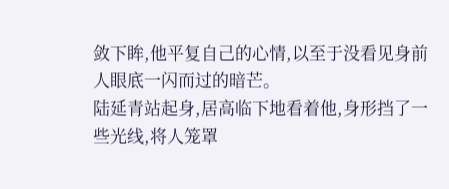敛下眸,他平复自己的心情,以至于没看见身前人眼底一闪而过的暗芒。
陆延青站起身,居高临下地看着他,身形挡了一些光线,将人笼罩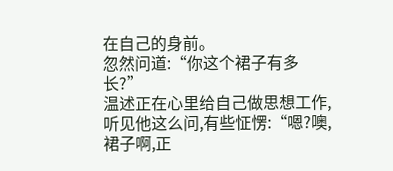在自己的身前。
忽然问道:“你这个裙子有多长?”
温述正在心里给自己做思想工作,听见他这么问,有些怔愣:“嗯?噢,裙子啊,正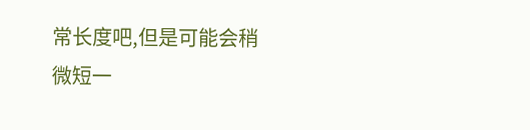常长度吧,但是可能会稍微短一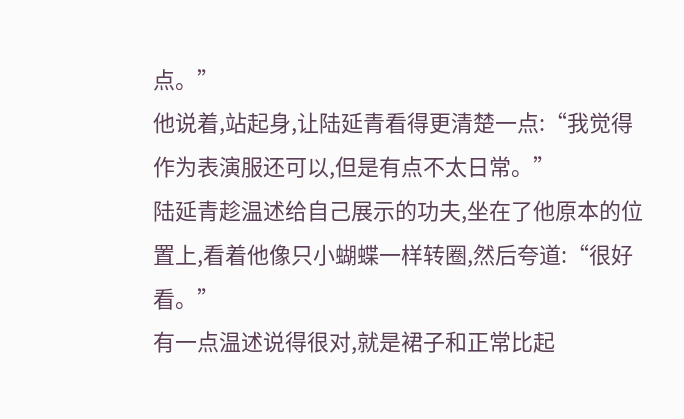点。”
他说着,站起身,让陆延青看得更清楚一点:“我觉得作为表演服还可以,但是有点不太日常。”
陆延青趁温述给自己展示的功夫,坐在了他原本的位置上,看着他像只小蝴蝶一样转圈,然后夸道:“很好看。”
有一点温述说得很对,就是裙子和正常比起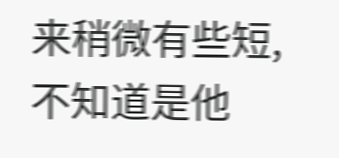来稍微有些短,不知道是他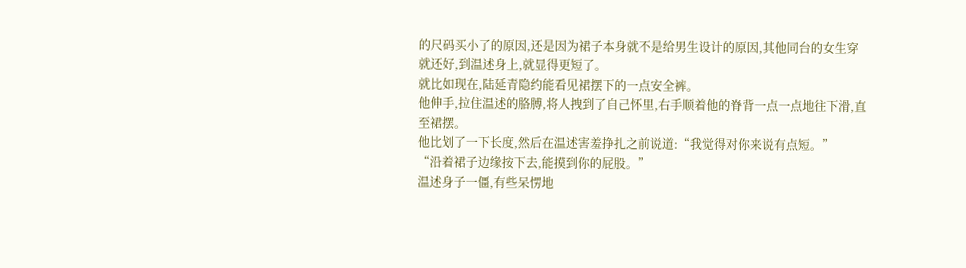的尺码买小了的原因,还是因为裙子本身就不是给男生设计的原因,其他同台的女生穿就还好,到温述身上,就显得更短了。
就比如现在,陆延青隐约能看见裙摆下的一点安全裤。
他伸手,拉住温述的胳膊,将人拽到了自己怀里,右手顺着他的脊背一点一点地往下滑,直至裙摆。
他比划了一下长度,然后在温述害羞挣扎之前说道:“我觉得对你来说有点短。”
“沿着裙子边缘按下去,能摸到你的屁股。”
温述身子一僵,有些呆愣地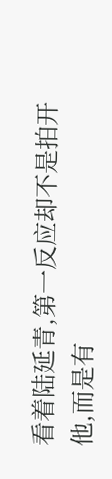看着陆延青,第一反应却不是拍开他,而是有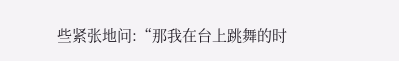些紧张地问:“那我在台上跳舞的时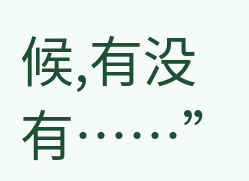候,有没有……”